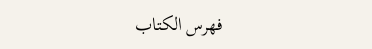فهرس الكتاب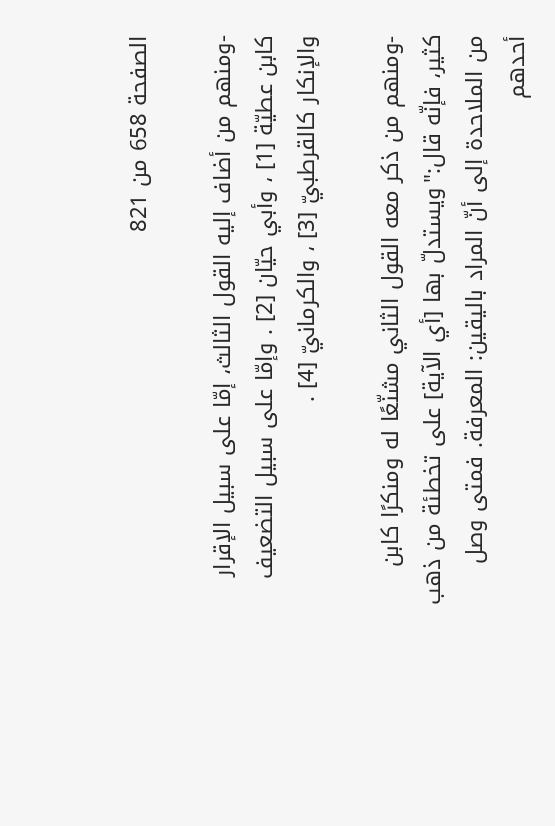الصفحة 658 من 821

-ومنهم من أضاف إليه القول الثالث، إمّا على سبيل الإقرار كابن عطيّة [1] ، وأبي حيّان [2] . وإمّا على سبيل التضعيف والإنكار كالقرطبيّ [3] ، والكرمانيّ [4] .

-ومنهم من ذكر معه القول الثاني مشنّعًا له ومنكرًا كابن كثير، فإنّه قال:"ويستدلّ بها [أي الآية] على تخطئة من ذهب من الملاحدة إلى أنّ المراد باليقين: المعرفة. فمتى وصل أحدهم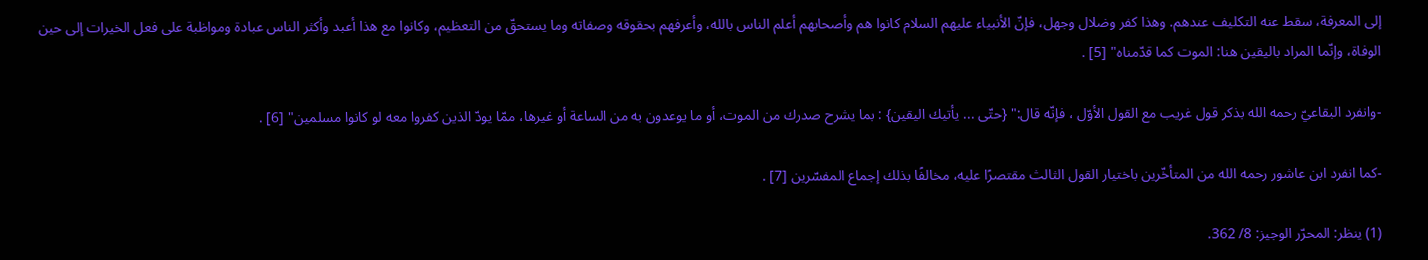إلى المعرفة، سقط عنه التكليف عندهم. وهذا كفر وضلال وجهل، فإنّ الأنبياء عليهم السلام كانوا هم وأصحابهم أعلم الناس بالله، وأعرفهم بحقوقه وصفاته وما يستحقّ من التعظيم، وكانوا مع هذا أعبد وأكثر الناس عبادة ومواظبة على فعل الخيرات إلى حين الوفاة، وإنّما المراد باليقين هنا: الموت كما قدّمناه" [5] .

-وانفرد البقاعيّ رحمه الله بذكر قول غريب مع القول الأوّل ، فإنّه قال:" {حتّى ... يأتيك اليقين} : بما يشرح صدرك من الموت، أو ما يوعدون به من الساعة أو غيرها، ممّا يودّ الذين كفروا معه لو كانوا مسلمين" [6] .

-كما انفرد ابن عاشور رحمه الله من المتأخّرين باختيار القول الثالث مقتصرًا عليه، مخالفًا بذلك إجماع المفسّرين [7] .

(1) ينظر: المحرّر الوجيز: 8/ 362.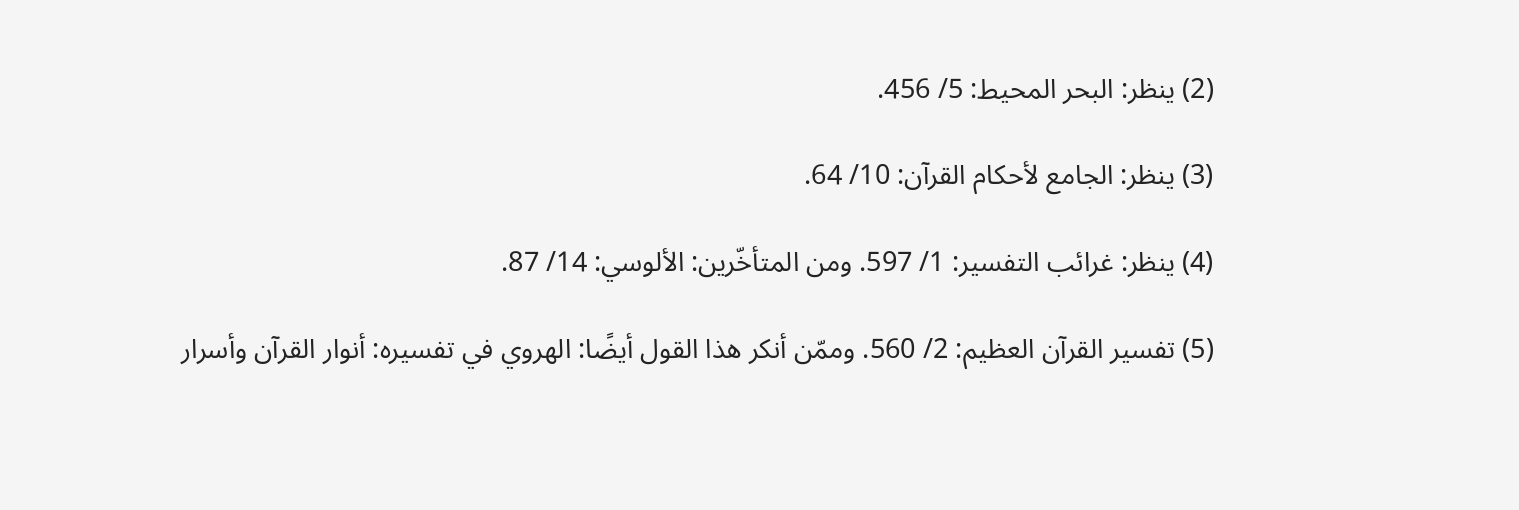(2) ينظر: البحر المحيط: 5/ 456.

(3) ينظر: الجامع لأحكام القرآن: 10/ 64.

(4) ينظر: غرائب التفسير: 1/ 597. ومن المتأخّرين: الألوسي: 14/ 87.

(5) تفسير القرآن العظيم: 2/ 560. وممّن أنكر هذا القول أيضًا: الهروي في تفسيره: أنوار القرآن وأسرار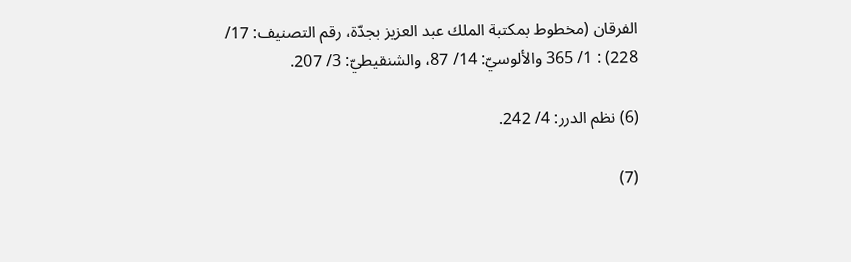الفرقان (مخطوط بمكتبة الملك عبد العزيز بجدّة، رقم التصنيف: 17/ 228) : 1/ 365 والألوسيّ: 14/ 87، والشنقيطيّ: 3/ 207.

(6) نظم الدرر: 4/ 242.

(7)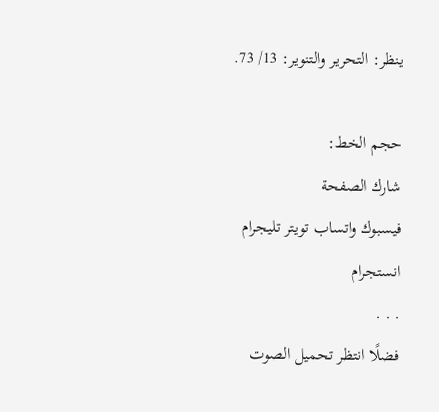ينظر: التحرير والتنوير: 13/ 73.

حجم الخط:
شارك الصفحة
فيسبوك واتساب تويتر تليجرام انستجرام
. . .
فضلًا انتظر تحميل الصوت